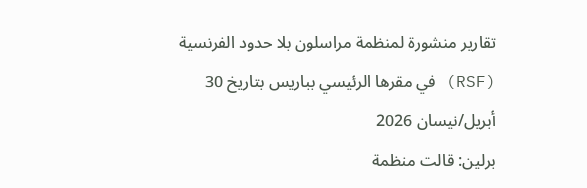تقارير منشورة لمنظمة مراسلون بلا حدود الفرنسية (RSF) في مقرها الرئيسي بباريس بتاريخ 30 أبريل/نيسان 2026
برلين: قالت منظمة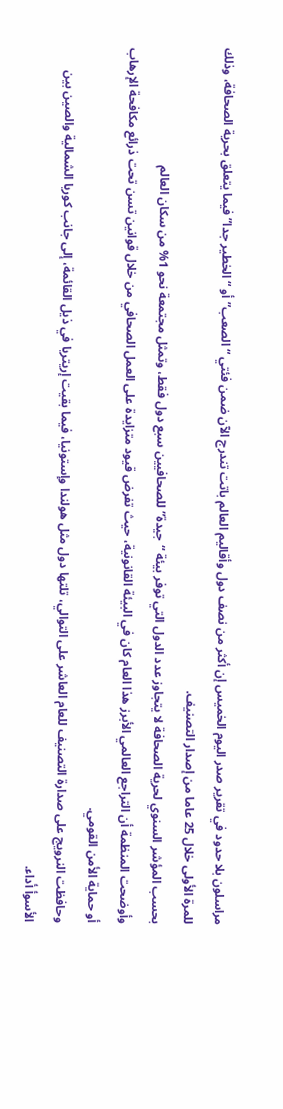مراسلون بلا حدود في تقرير صدر اليوم الخميس إن أكثر من نصف دول وأقاليم العالم باتت تندرج الآن ضمن فئتي “الصعب” أو “الخطير جدا” فيما يتعلق بحرية الصحافة، وذلك للمرة الأولى خلال 25 عاما من إصدار التصنيف.
بحسب المؤشر السنوي لحرية الصحافة لا يتجاوز عدد الدول التي توفر بيئة “جيدة” للصحافيين سبع دول فقط، وتمثل مجتمعة نحو 1% من سكان العالم
وأوضحت المنظمة أن التراجع العالمي الأبرز هذا العام كان في البيئة القانونية، حيث تفرض قيود متزايدة على العمل الصحافي من خلال قوانين تسن تحت ذرائع مكافحة الإرهاب أو حماية الأمن القومي.
وحافظت النرويج على صدارة التصنيف للعام العاشر على التوالي، تلتها دول مثل هولندا وإستونيا، فيما بقيت إريتريا في ذيل القائمة، إلى جانب كوريا الشمالية والصين بين الأسوأ أداء.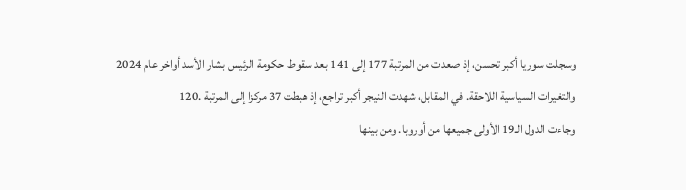وسجلت سوريا أكبر تحسن، إذ صعدت من المرتبة 177 إلى 141 بعد سقوط حكومة الرئيس بشار الأسد أواخر عام 2024 والتغيرات السياسية اللاحقة. في المقابل، شهدت النيجر أكبر تراجع، إذ هبطت 37 مركزا إلى المرتبة .120
وجاءت الدول الـ19 الأولى جميعها من أوروبا. ومن بينها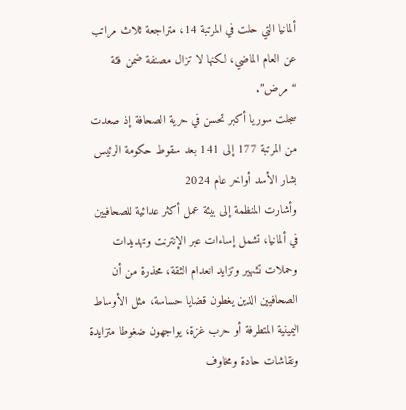ألمانيا التي حلت في المرتبة 14، متراجعة ثلاث مراتب عن العام الماضي، لكنها لا تزال مصنفة ضمن فئة “مرض”.
سجلت سوريا أكبر تحسن في حرية الصحافة إذ صعدت من المرتبة 177 إلى 141 بعد سقوط حكومة الرئيس بشار الأسد أواخر عام 2024
وأشارت المنظمة إلى بيئة عمل أكثر عدائية للصحافيين في ألمانيا، تشمل إساءات عبر الإنترنت وتهديدات وحملات تشهير وتزايد انعدام الثقة، محذرة من أن الصحافيين الذين يغطون قضايا حساسة، مثل الأوساط اليمينية المتطرفة أو حرب غزة، يواجهون ضغوطا متزايدة ونقاشات حادة ومخاوف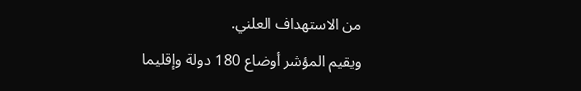من الاستهداف العلني.
ويقيم المؤشر أوضاع 180 دولة وإقليما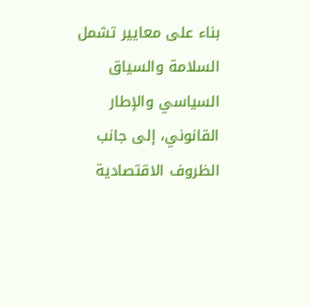بناء على معايير تشمل السلامة والسياق السياسي والإطار القانوني، إلى جانب الظروف الاقتصادية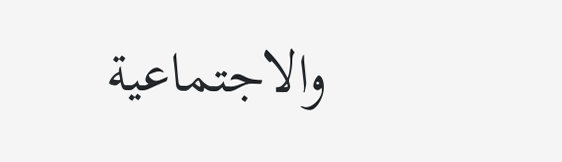والاجتماعية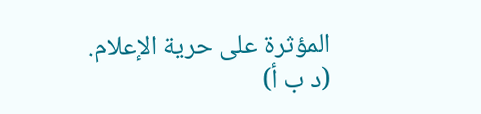المؤثرة على حرية الإعلام.
(د ب أ)